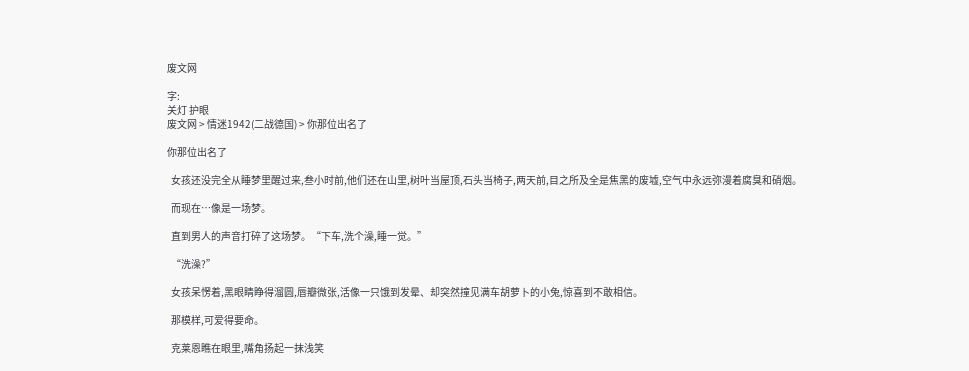废文网

字:
关灯 护眼
废文网 > 情迷1942(二战德国) > 你那位出名了

你那位出名了

  女孩还没完全从睡梦里醒过来,叁小时前,他们还在山里,树叶当屋顶,石头当椅子,两天前,目之所及全是焦黑的废墟,空气中永远弥漫着腐臭和硝烟。

  而现在…像是一场梦。

  直到男人的声音打碎了这场梦。“下车,洗个澡,睡一觉。”

  “洗澡?”

  女孩呆愣着,黑眼睛睁得溜圆,唇瓣微张,活像一只饿到发晕、却突然撞见满车胡萝卜的小兔,惊喜到不敢相信。

  那模样,可爱得要命。

  克莱恩瞧在眼里,嘴角扬起一抹浅笑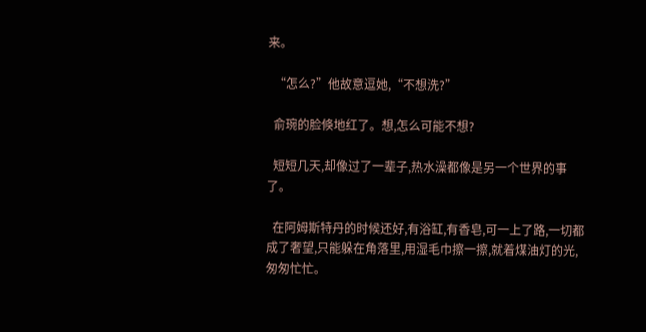来。

  “怎么?”他故意逗她,“不想洗?”

  俞琬的脸倏地红了。想,怎么可能不想?

  短短几天,却像过了一辈子,热水澡都像是另一个世界的事了。

  在阿姆斯特丹的时候还好,有浴缸,有香皂,可一上了路,一切都成了奢望,只能躲在角落里,用湿毛巾擦一擦,就着煤油灯的光,匆匆忙忙。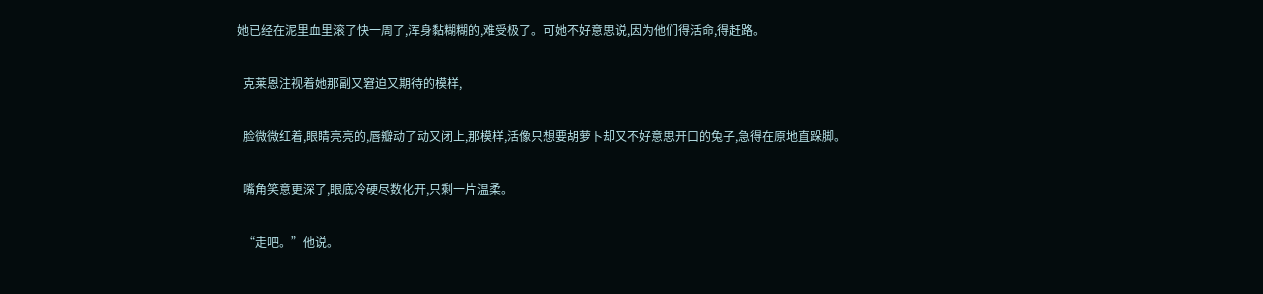她已经在泥里血里滚了快一周了,浑身黏糊糊的,难受极了。可她不好意思说,因为他们得活命,得赶路。

  克莱恩注视着她那副又窘迫又期待的模样,

  脸微微红着,眼睛亮亮的,唇瓣动了动又闭上,那模样,活像只想要胡萝卜却又不好意思开口的兔子,急得在原地直跺脚。

  嘴角笑意更深了,眼底冷硬尽数化开,只剩一片温柔。

  “走吧。”他说。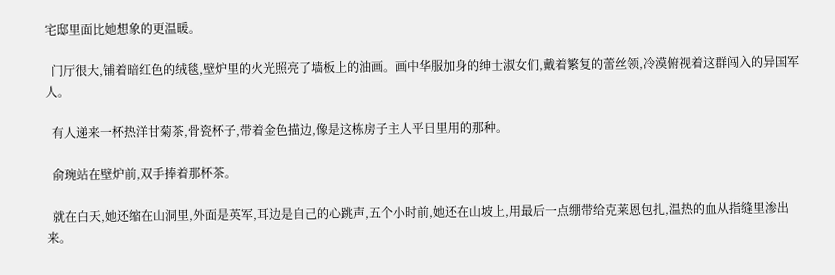宅邸里面比她想象的更温暖。

  门厅很大,铺着暗红色的绒毯,壁炉里的火光照亮了墙板上的油画。画中华服加身的绅士淑女们,戴着繁复的蕾丝领,冷漠俯视着这群闯入的异国军人。

  有人递来一杯热洋甘菊茶,骨瓷杯子,带着金色描边,像是这栋房子主人平日里用的那种。

  俞琬站在壁炉前,双手捧着那杯茶。

  就在白天,她还缩在山洞里,外面是英军,耳边是自己的心跳声,五个小时前,她还在山坡上,用最后一点绷带给克莱恩包扎,温热的血从指缝里渗出来。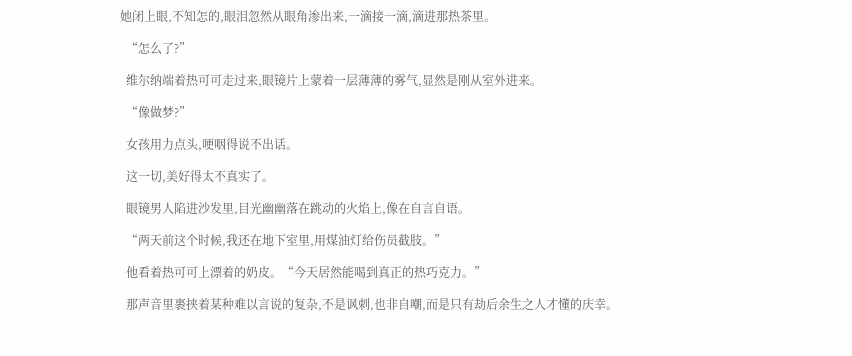她闭上眼,不知怎的,眼泪忽然从眼角渗出来,一滴接一滴,滴进那热茶里。

  “怎么了?”

  维尔纳端着热可可走过来,眼镜片上蒙着一层薄薄的雾气,显然是刚从室外进来。

  “像做梦?”

  女孩用力点头,哽咽得说不出话。

  这一切,美好得太不真实了。

  眼镜男人陷进沙发里,目光幽幽落在跳动的火焰上,像在自言自语。

  “两天前这个时候,我还在地下室里,用煤油灯给伤员截肢。”

  他看着热可可上漂着的奶皮。“今天居然能喝到真正的热巧克力。”

  那声音里裹挟着某种难以言说的复杂,不是讽刺,也非自嘲,而是只有劫后余生之人才懂的庆幸。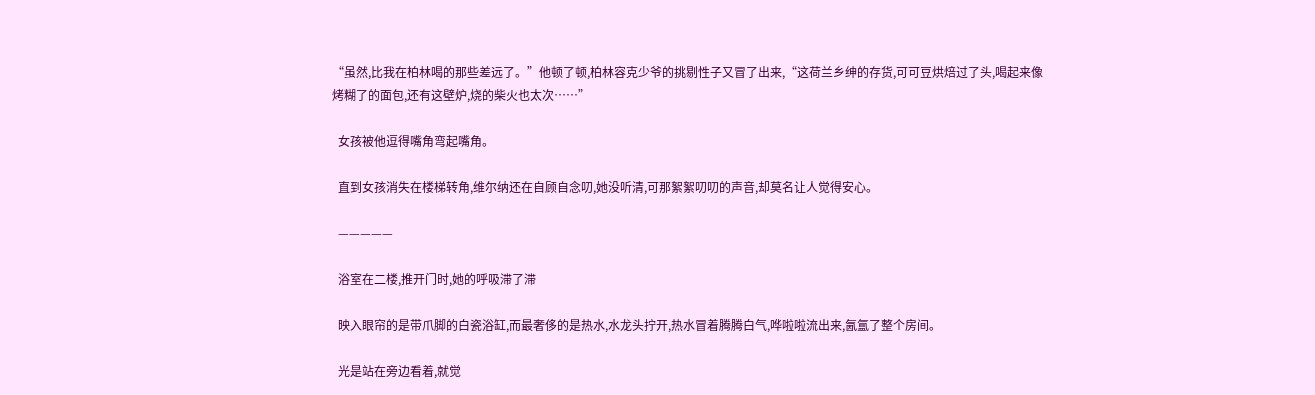“虽然,比我在柏林喝的那些差远了。”他顿了顿,柏林容克少爷的挑剔性子又冒了出来,“这荷兰乡绅的存货,可可豆烘焙过了头,喝起来像烤糊了的面包,还有这壁炉,烧的柴火也太次……”

  女孩被他逗得嘴角弯起嘴角。

  直到女孩消失在楼梯转角,维尔纳还在自顾自念叨,她没听清,可那絮絮叨叨的声音,却莫名让人觉得安心。

  —————

  浴室在二楼,推开门时,她的呼吸滞了滞

  映入眼帘的是带爪脚的白瓷浴缸,而最奢侈的是热水,水龙头拧开,热水冒着腾腾白气,哗啦啦流出来,氤氲了整个房间。

  光是站在旁边看着,就觉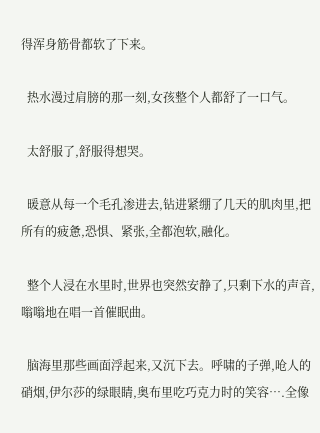得浑身筋骨都软了下来。

  热水漫过肩膀的那一刻,女孩整个人都舒了一口气。

  太舒服了,舒服得想哭。

  暖意从每一个毛孔渗进去,钻进紧绷了几天的肌肉里,把所有的疲惫,恐惧、紧张,全都泡软,融化。

  整个人浸在水里时,世界也突然安静了,只剩下水的声音,嗡嗡地在唱一首催眠曲。

  脑海里那些画面浮起来,又沉下去。呼啸的子弹,呛人的硝烟,伊尔莎的绿眼睛,奥布里吃巧克力时的笑容….全像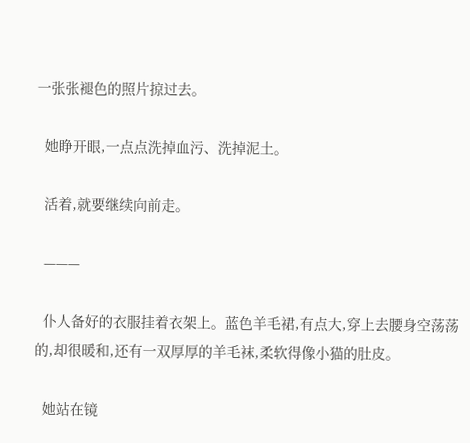一张张褪色的照片掠过去。

  她睁开眼,一点点洗掉血污、洗掉泥土。

  活着,就要继续向前走。

  ———

  仆人备好的衣服挂着衣架上。蓝色羊毛裙,有点大,穿上去腰身空荡荡的,却很暖和,还有一双厚厚的羊毛袜,柔软得像小猫的肚皮。

  她站在镜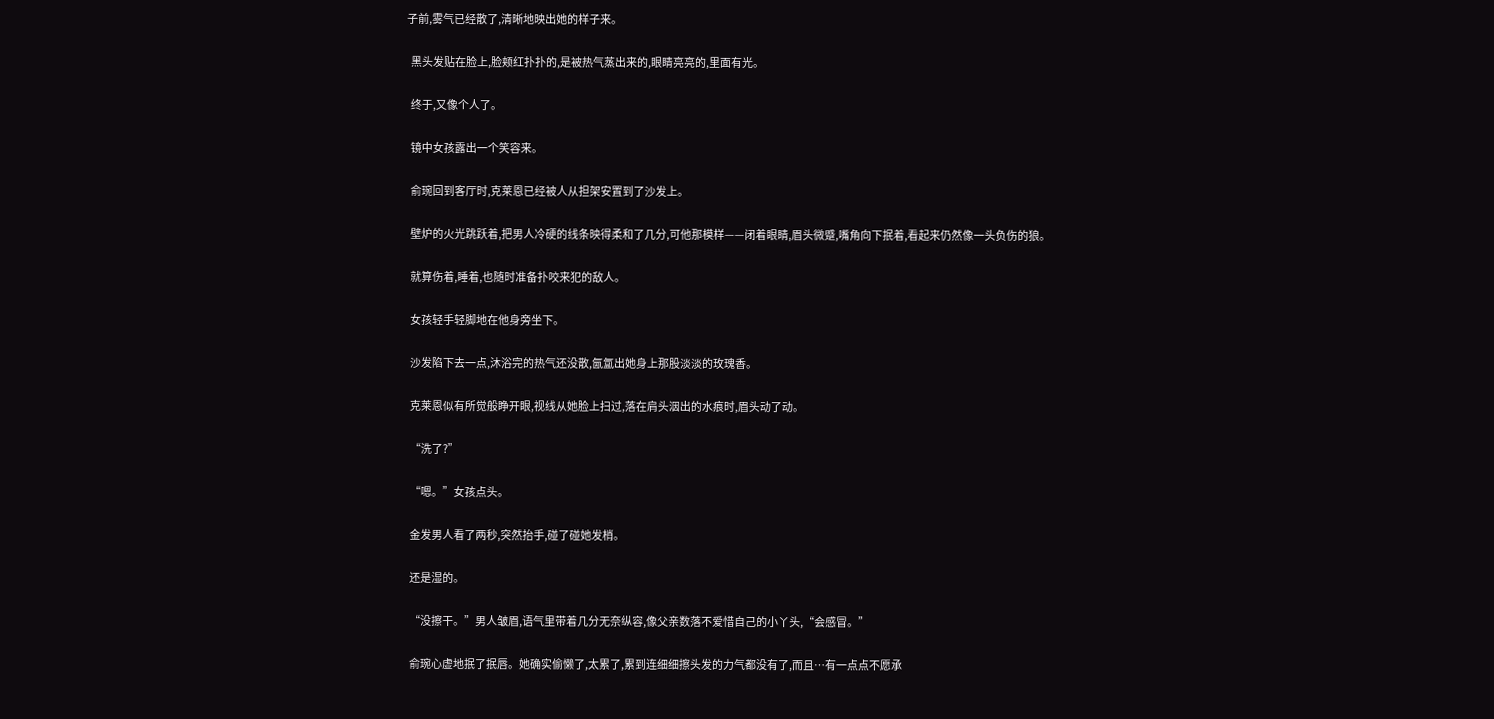子前,雾气已经散了,清晰地映出她的样子来。

  黑头发贴在脸上,脸颊红扑扑的,是被热气蒸出来的,眼睛亮亮的,里面有光。

  终于,又像个人了。

  镜中女孩露出一个笑容来。

  俞琬回到客厅时,克莱恩已经被人从担架安置到了沙发上。

  壁炉的火光跳跃着,把男人冷硬的线条映得柔和了几分,可他那模样——闭着眼睛,眉头微蹙,嘴角向下抿着,看起来仍然像一头负伤的狼。

  就算伤着,睡着,也随时准备扑咬来犯的敌人。

  女孩轻手轻脚地在他身旁坐下。

  沙发陷下去一点,沐浴完的热气还没散,氤氲出她身上那股淡淡的玫瑰香。

  克莱恩似有所觉般睁开眼,视线从她脸上扫过,落在肩头洇出的水痕时,眉头动了动。

  “洗了?”

  “嗯。”女孩点头。

  金发男人看了两秒,突然抬手,碰了碰她发梢。

  还是湿的。

  “没擦干。”男人皱眉,语气里带着几分无奈纵容,像父亲数落不爱惜自己的小丫头,“会感冒。”

  俞琬心虚地抿了抿唇。她确实偷懒了,太累了,累到连细细擦头发的力气都没有了,而且…有一点点不愿承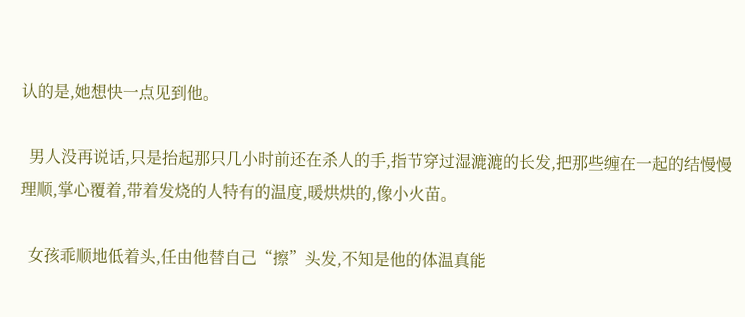认的是,她想快一点见到他。

  男人没再说话,只是抬起那只几小时前还在杀人的手,指节穿过湿漉漉的长发,把那些缠在一起的结慢慢理顺,掌心覆着,带着发烧的人特有的温度,暖烘烘的,像小火苗。

  女孩乖顺地低着头,任由他替自己“擦”头发,不知是他的体温真能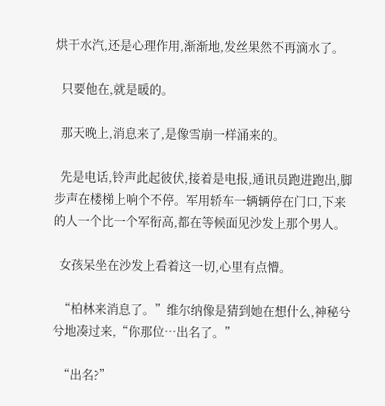烘干水汽,还是心理作用,渐渐地,发丝果然不再滴水了。

  只要他在,就是暖的。

  那天晚上,消息来了,是像雪崩一样涌来的。

  先是电话,铃声此起彼伏,接着是电报,通讯员跑进跑出,脚步声在楼梯上响个不停。军用轿车一辆辆停在门口,下来的人一个比一个军衔高,都在等候面见沙发上那个男人。

  女孩呆坐在沙发上看着这一切,心里有点懵。

  “柏林来消息了。”维尔纳像是猜到她在想什么,神秘兮兮地凑过来,“你那位…出名了。”

  “出名?”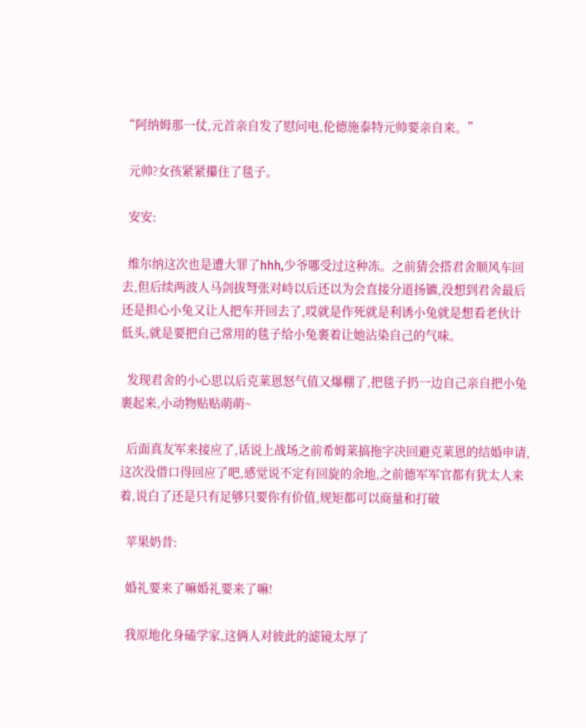“阿纳姆那一仗,元首亲自发了慰问电,伦德施泰特元帅要亲自来。”

  元帅?女孩紧紧攥住了毯子。

  安安:

  维尔纳这次也是遭大罪了hhh,少爷哪受过这种冻。之前猜会搭君舍顺风车回去,但后续两波人马剑拔弩张对峙以后还以为会直接分道扬镳,没想到君舍最后还是担心小兔又让人把车开回去了,哎就是作死就是利诱小兔就是想看老伙计低头,就是要把自己常用的毯子给小兔裹着让她沾染自己的气味。

  发现君舍的小心思以后克莱恩怒气值又爆棚了,把毯子扔一边自己亲自把小兔裹起来,小动物贴贴萌萌~

  后面真友军来接应了,话说上战场之前希姆莱搞拖字决回避克莱恩的结婚申请,这次没借口得回应了吧,感觉说不定有回旋的余地,之前德军军官都有犹太人来着,说白了还是只有足够只要你有价值,规矩都可以商量和打破

  苹果奶昔:

  婚礼要来了嘛婚礼要来了嘛!

  我原地化身磕学家,这俩人对彼此的滤镜太厚了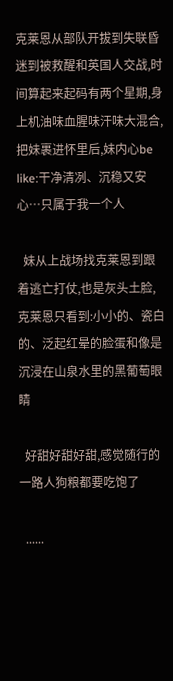克莱恩从部队开拔到失联昏迷到被救醒和英国人交战,时间算起来起码有两个星期,身上机油味血腥味汗味大混合,把妹裹进怀里后,妹内心be like:干净清冽、沉稳又安心…只属于我一个人

  妹从上战场找克莱恩到跟着逃亡打仗,也是灰头土脸,克莱恩只看到:小小的、瓷白的、泛起红晕的脸蛋和像是沉浸在山泉水里的黑葡萄眼睛

  好甜好甜好甜,感觉随行的一路人狗粮都要吃饱了

  ......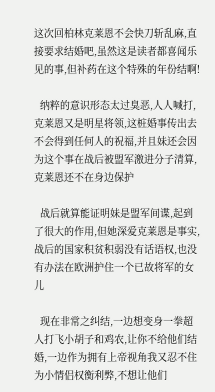这次回柏林克莱恩不会快刀斩乱麻,直接要求结婚吧,虽然这是读者都喜闻乐见的事,但补药在这个特殊的年份结啊!

  纳粹的意识形态太过臭恶,人人喊打,克莱恩又是明星将领,这桩婚事传出去不会得到任何人的祝福,并且妹还会因为这个事在战后被盟军激进分子清算,克莱恩还不在身边保护

  战后就算能证明妹是盟军间谍,起到了很大的作用,但她深爱克莱恩是事实,战后的国家积贫积弱没有话语权,也没有办法在欧洲护住一个已故将军的女儿

  现在非常之纠结,一边想变身一拳超人打飞小胡子和鸡农,让你不给他们结婚,一边作为拥有上帝视角我又忍不住为小情侣权衡利弊,不想让他们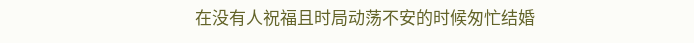在没有人祝福且时局动荡不安的时候匆忙结婚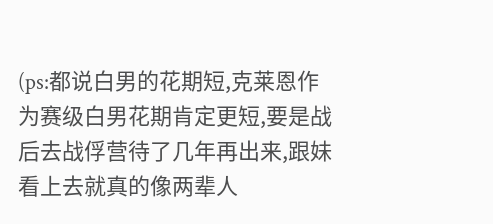(ps:都说白男的花期短,克莱恩作为赛级白男花期肯定更短,要是战后去战俘营待了几年再出来,跟妹看上去就真的像两辈人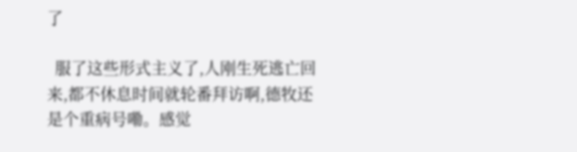了

  服了这些形式主义了,人刚生死逃亡回来,都不休息时间就轮番拜访啊,德牧还是个重病号嘞。感觉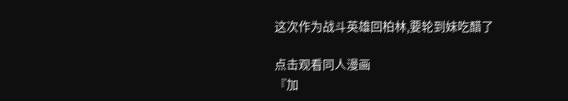这次作为战斗英雄回柏林,要轮到妹吃醋了

点击观看同人漫画
『加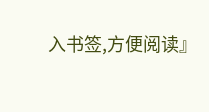入书签,方便阅读』